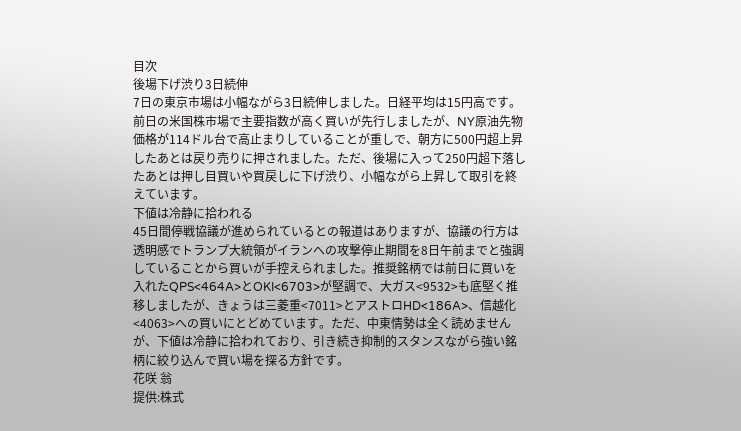目次
後場下げ渋り3日続伸
7日の東京市場は小幅ながら3日続伸しました。日経平均は15円高です。前日の米国株市場で主要指数が高く買いが先行しましたが、NY原油先物価格が114ドル台で高止まりしていることが重しで、朝方に500円超上昇したあとは戻り売りに押されました。ただ、後場に入って250円超下落したあとは押し目買いや買戻しに下げ渋り、小幅ながら上昇して取引を終えています。
下値は冷静に拾われる
45日間停戦協議が進められているとの報道はありますが、協議の行方は透明感でトランプ大統領がイランへの攻撃停止期間を8日午前までと強調していることから買いが手控えられました。推奨銘柄では前日に買いを入れたQPS<464A>とOKI<6703>が堅調で、大ガス<9532>も底堅く推移しましたが、きょうは三菱重<7011>とアストロHD<186A>、信越化<4063>への買いにとどめています。ただ、中東情勢は全く読めませんが、下値は冷静に拾われており、引き続き抑制的スタンスながら強い銘柄に絞り込んで買い場を探る方針です。
花咲 翁
提供:株式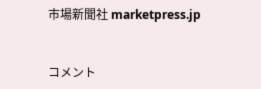市場新聞社 marketpress.jp


コメント